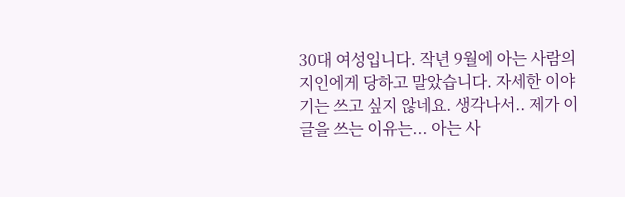30대 여성입니다. 작년 9월에 아는 사람의 지인에게 당하고 말았습니다. 자세한 이야기는 쓰고 싶지 않네요. 생각나서.. 제가 이 글을 쓰는 이유는... 아는 사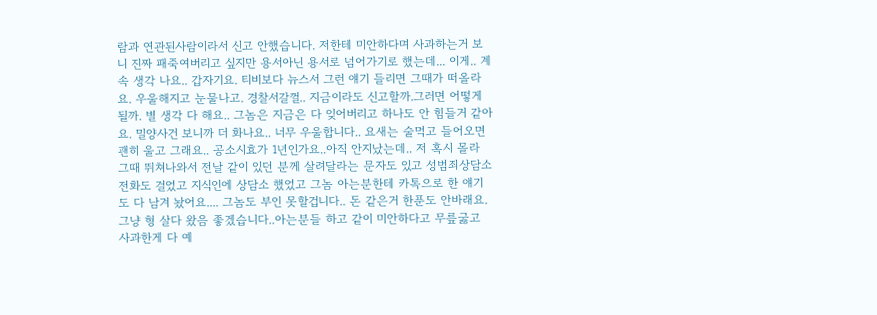람과 연관된사람이라서 신고 안했습니다. 저한테 미안하다며 사과하는거 보니 진짜 패죽여버리고 싶지만 용서아닌 용서로 넘어가기로 했는데... 이게.. 계속 생각 나요.. 갑자기요. 티비보다 뉴스서 그런 얘기 들리면 그때가 떠올라요. 우울해지고 눈물나고. 경찰서갈껄.. 지금이라도 신고할까.그러면 어떻게 될까. 별 생각 다 해요.. 그놈은 지금은 다 잊어버리고 하나도 안 힘들거 같아요. 밀양사건 보니까 더 화나요.. 너무 우울합니다.. 요새는 술먹고 들어오면 괜히 울고 그래요.. 공소시효가 1년인가요..아직 안지났는데.. 저 혹시 몰라 그때 뛰쳐나와서 전날 같이 있던 분께 살려달라는 문자도 있고 성범죄상담소 전화도 걸었고 지식인에 상담소 했었고 그놈 아는분한테 카톡으로 한 얘기도 다 남겨 놨어요.... 그놈도 부인 못할겁니다.. 돈 같은거 한푼도 안바래요. 그냥 형 살다 왔음 좋겠습니다..아는분들 하고 같이 미안하다고 무릎굻고 사과한게 다 예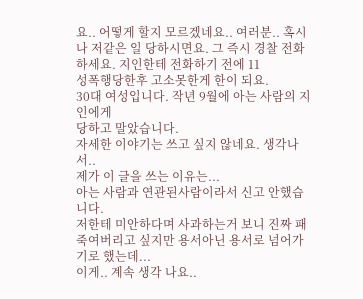요.. 어떻게 할지 모르겠네요.. 여러분.. 혹시나 저같은 일 당하시면요. 그 즉시 경찰 전화하세요. 지인한테 전화하기 전에 11
성폭행당한후 고소못한게 한이 되요.
30대 여성입니다. 작년 9월에 아는 사람의 지인에게
당하고 말았습니다.
자세한 이야기는 쓰고 싶지 않네요. 생각나서..
제가 이 글을 쓰는 이유는...
아는 사람과 연관된사람이라서 신고 안했습니다.
저한테 미안하다며 사과하는거 보니 진짜 패죽여버리고 싶지만 용서아닌 용서로 넘어가기로 했는데...
이게.. 계속 생각 나요..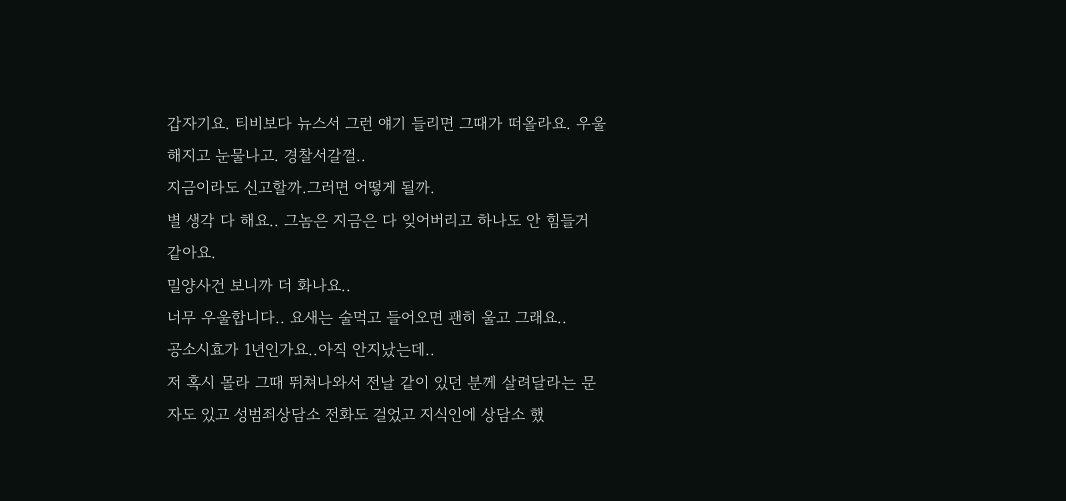갑자기요. 티비보다 뉴스서 그런 얘기 들리면 그때가 떠올라요. 우울해지고 눈물나고. 경찰서갈껄..
지금이라도 신고할까.그러면 어떻게 될까.
별 생각 다 해요.. 그놈은 지금은 다 잊어버리고 하나도 안 힘들거 같아요.
밀양사건 보니까 더 화나요..
너무 우울합니다.. 요새는 술먹고 들어오면 괜히 울고 그래요..
공소시효가 1년인가요..아직 안지났는데..
저 혹시 몰라 그때 뛰쳐나와서 전날 같이 있던 분께 살려달라는 문자도 있고 성범죄상담소 전화도 걸었고 지식인에 상담소 했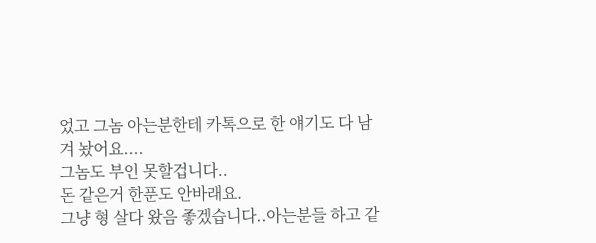었고 그놈 아는분한테 카톡으로 한 얘기도 다 남겨 놨어요....
그놈도 부인 못할겁니다..
돈 같은거 한푼도 안바래요.
그냥 형 살다 왔음 좋겠습니다..아는분들 하고 같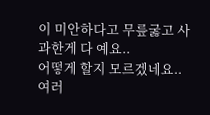이 미안하다고 무릎굻고 사과한게 다 예요..
어떻게 할지 모르겠네요..
여러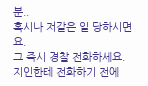분..
혹시나 저같은 일 당하시면요.
그 즉시 경찰 전화하세요.
지인한테 전화하기 전에